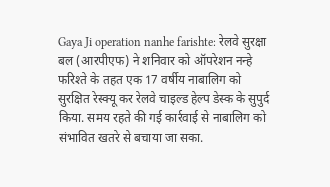Gaya Ji operation nanhe farishte: रेलवे सुरक्षा बल (आरपीएफ) ने शनिवार को ऑपरेशन नन्हे फरिश्ते के तहत एक 17 वर्षीय नाबालिग को सुरक्षित रेस्क्यू कर रेलवे चाइल्ड हेल्प डेस्क के सुपुर्द किया. समय रहते की गई कार्रवाई से नाबालिग को संभावित खतरे से बचाया जा सका.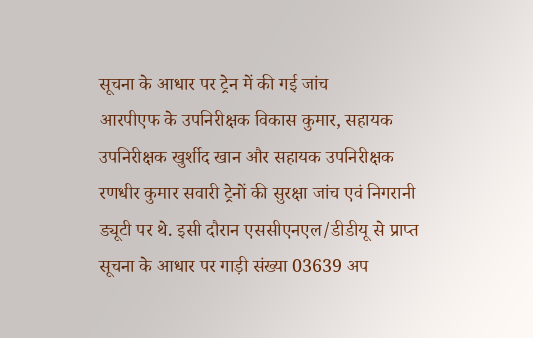सूचना के आधार पर ट्रेन में की गई जांच
आरपीएफ के उपनिरीक्षक विकास कुमार, सहायक उपनिरीक्षक खुर्शीद खान और सहायक उपनिरीक्षक रणधीर कुमार सवारी ट्रेनों की सुरक्षा जांच एवं निगरानी ड्यूटी पर थे. इसी दौरान एससीएनएल/डीडीयू से प्राप्त सूचना के आधार पर गाड़ी संख्या 03639 अप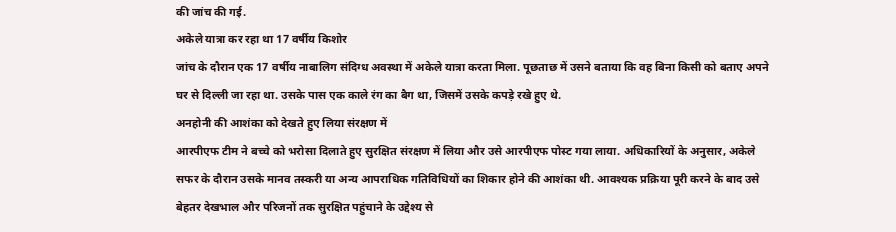की जांच की गई.
अकेले यात्रा कर रहा था 17 वर्षीय किशोर
जांच के दौरान एक 17 वर्षीय नाबालिग संदिग्ध अवस्था में अकेले यात्रा करता मिला. पूछताछ में उसने बताया कि वह बिना किसी को बताए अपने घर से दिल्ली जा रहा था. उसके पास एक काले रंग का बैग था, जिसमें उसके कपड़े रखे हुए थे.
अनहोनी की आशंका को देखते हुए लिया संरक्षण में
आरपीएफ टीम ने बच्चे को भरोसा दिलाते हुए सुरक्षित संरक्षण में लिया और उसे आरपीएफ पोस्ट गया लाया. अधिकारियों के अनुसार, अकेले सफर के दौरान उसके मानव तस्करी या अन्य आपराधिक गतिविधियों का शिकार होने की आशंका थी. आवश्यक प्रक्रिया पूरी करने के बाद उसे बेहतर देखभाल और परिजनों तक सुरक्षित पहुंचाने के उद्देश्य से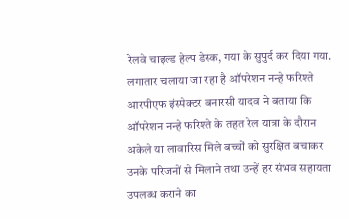रेलवे चाइल्ड हेल्प डेस्क, गया के सुपुर्द कर दिया गया.
लगातार चलाया जा रहा है ऑपरेशन नन्हे फरिश्ते
आरपीएफ इंस्पेक्टर बनारसी यादव ने बताया कि ऑपरेशन नन्हे फरिश्ते के तहत रेल यात्रा के दौरान अकेले या लावारिस मिले बच्चों को सुरक्षित बचाकर उनके परिजनों से मिलाने तथा उन्हें हर संभव सहायता उपलब्ध कराने का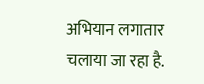अभियान लगातार चलाया जा रहा है.